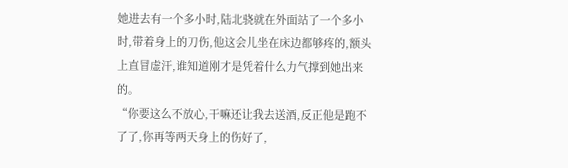她进去有一个多小时,陆北骁就在外面站了一个多小时,带着身上的刀伤,他这会儿坐在床边都够疼的,额头上直冒虚汗,谁知道刚才是凭着什么力气撑到她出来的。
“你要这么不放心,干嘛还让我去送酒,反正他是跑不了了,你再等两天身上的伤好了,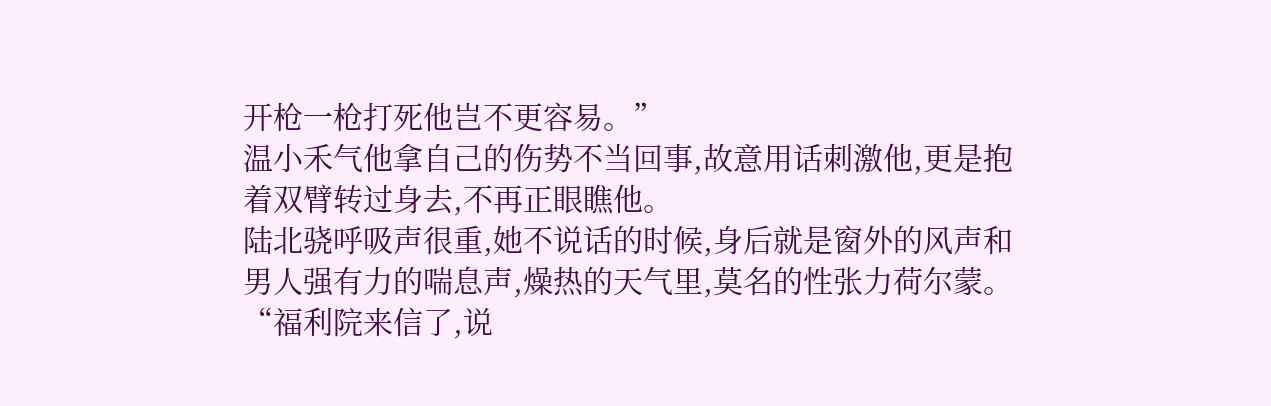开枪一枪打死他岂不更容易。”
温小禾气他拿自己的伤势不当回事,故意用话刺激他,更是抱着双臂转过身去,不再正眼瞧他。
陆北骁呼吸声很重,她不说话的时候,身后就是窗外的风声和男人强有力的喘息声,燥热的天气里,莫名的性张力荷尔蒙。
“福利院来信了,说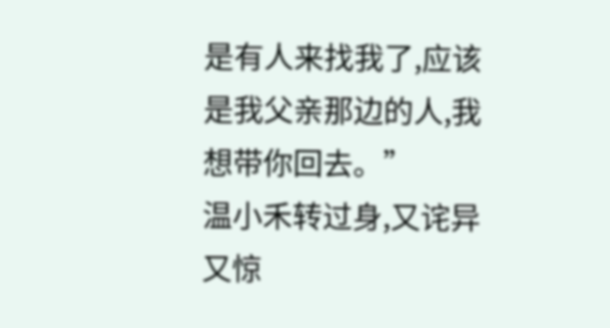是有人来找我了,应该是我父亲那边的人,我想带你回去。”
温小禾转过身,又诧异又惊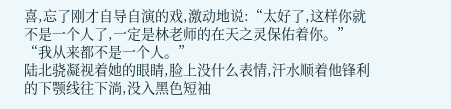喜,忘了刚才自导自演的戏,激动地说:“太好了,这样你就不是一个人了,一定是林老师的在天之灵保佑着你。”
“我从来都不是一个人。”
陆北骁凝视着她的眼睛,脸上没什么表情,汗水顺着他锋利的下颚线往下淌,没入黑色短袖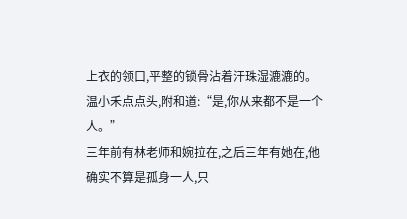上衣的领口,平整的锁骨沾着汗珠湿漉漉的。
温小禾点点头,附和道:“是,你从来都不是一个人。”
三年前有林老师和婉拉在,之后三年有她在,他确实不算是孤身一人,只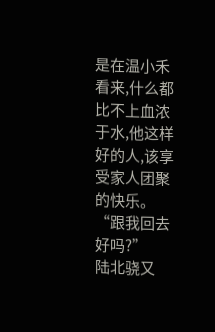是在温小禾看来,什么都比不上血浓于水,他这样好的人,该享受家人团聚的快乐。
“跟我回去好吗?”
陆北骁又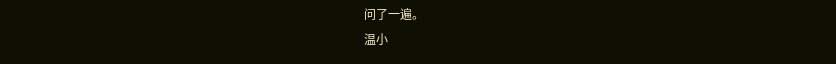问了一遍。
温小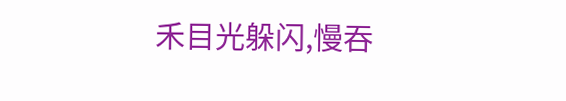禾目光躲闪,慢吞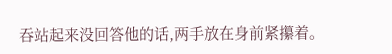吞站起来没回答他的话,两手放在身前紧攥着。